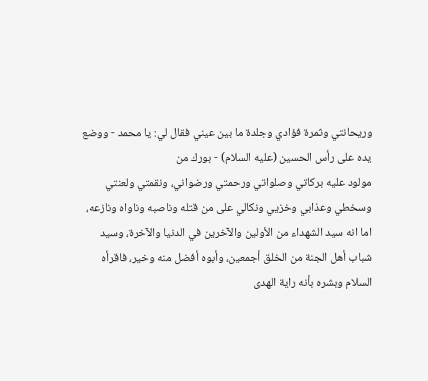وريحانتي وثمرة فؤادي وجلدة ما بين عيني فقال لي: يا محمد - ووضع يده على رأس الحسين (عليه السلام) - بورك من
مولود عليه بركاتي وصلواتي ورحمتي ورضواني، ونقمتي ولعنتي
وسخطي وعذابي وخزيي ونكالي على من قتله وناصبه وناواه ونازعه،
اما انه سيد الشهداء من الأولين والآخرين في الدنيا والآخرة، وسيد
شباب أهل الجنة من الخلق أجمعين، وأبوه أفضل منه وخير، فاقرأه
السلام وبشره بأنه راية الهدى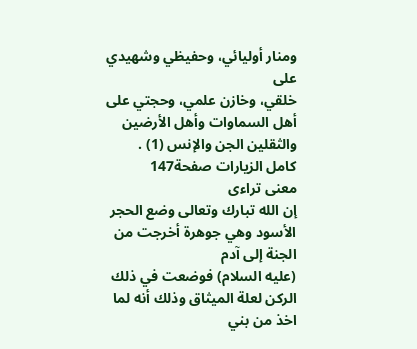ومنار أوليائي، وحفيظي وشهيدي على
خلقي، وخازن علمي، وحجتي على أهل السماوات وأهل الأرضين
والثقلين الجن والإنس (1) .
كامل الزيارات صفحة147
معنى تراءى
إن الله تبارك وتعالى وضع الحجر الأسود وهي جوهرة أخرجت من الجنة إلى آدم
(عليه السلام) فوضعت في ذلك الركن لعلة الميثاق وذلك أنه لما اخذ من بني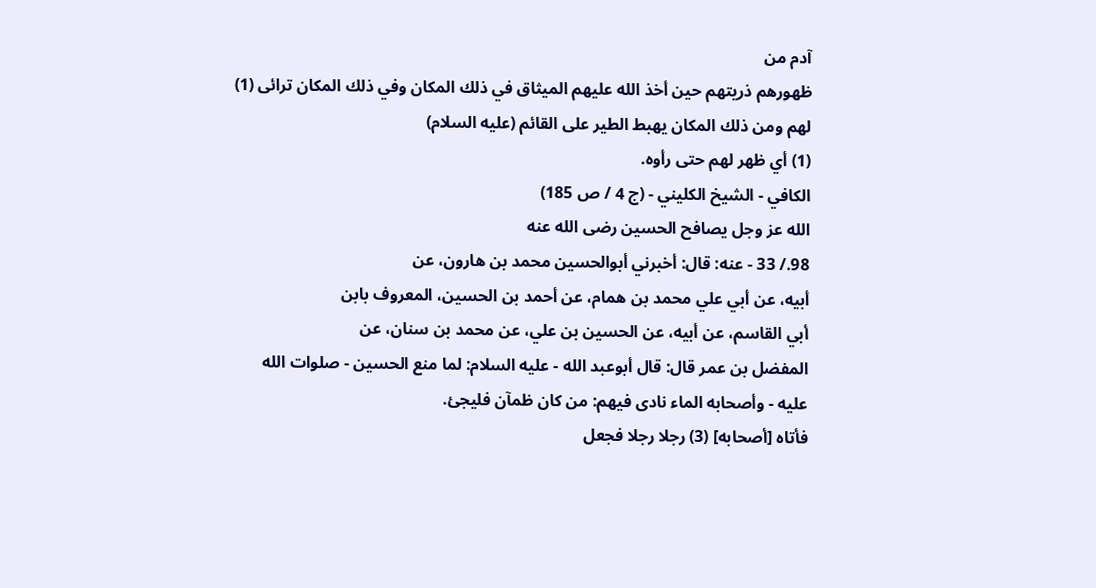آدم من
ظهورهم ذريتهم حين أخذ الله عليهم الميثاق في ذلك المكان وفي ذلك المكان ترائى (1)
لهم ومن ذلك المكان يهبط الطير على القائم (عليه السلام)
(1) أي ظهر لهم حتى رأوه.
الكافي - الشيخ الكليني - (ج 4 / ص 185)
الله عز وجل يصافح الحسين رضى الله عنه
98./ 33 - عنه: قال: أخبرني أبوالحسين محمد بن هارون، عن
أبيه، عن أبي علي محمد بن همام، عن أحمد بن الحسين، المعروف بابن
أبي القاسم، عن أبيه، عن الحسين بن علي، عن محمد بن سنان، عن
المفضل بن عمر قال: قال أبوعبد الله - عليه السلام: لما منع الحسين - صلوات الله
عليه - وأصحابه الماء نادى فيهم: من كان ظمآن فليجئ.
فأتاه [أصحابه] (3) رجلا رجلا فجعل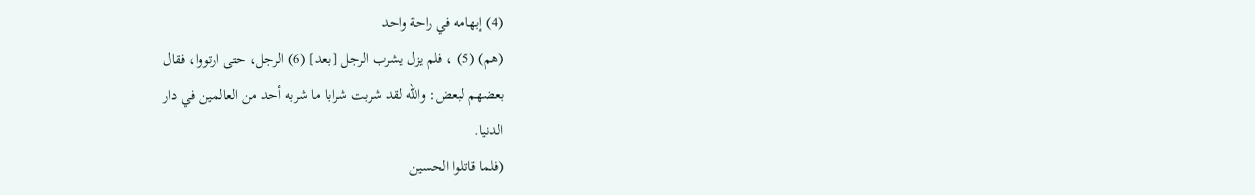(4) إبهامه في راحة واحد
(هم) (5) ، فلم يزل يشرب الرجل [بعد] (6) الرجل، حتى ارتووا، فقال
بعضهم لبعض: والله لقد شربت شرابا ما شربه أحد من العالمين في دار
الدنيا.
(فلما قاتلوا الحسين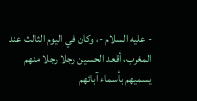- عليه السلام -، وكان في اليوم الثالث عند
المغرب، أقعد الحسين رجلا رجلا منهم يسميهم بأسماء آبائهم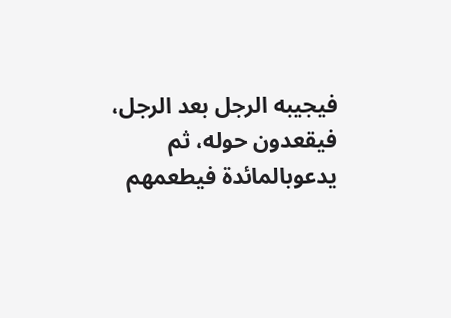فيجيبه الرجل بعد الرجل، فيقعدون حوله، ثم يدعوبالمائدة فيطعمهم